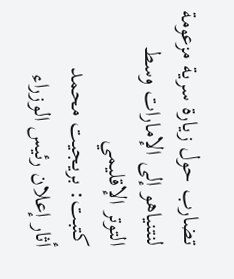تضارب حول زيارة سرية مزعومة لنتنياهو إلى الإمارات وسط التوتر الإقليمي
كتبت: بريجيت محمد
أثار إعلان رئيس الوزراء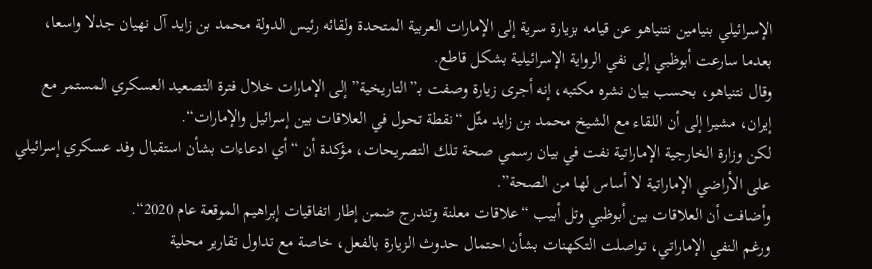الإسرائيلي بنيامين نتنياهو عن قيامه بزيارة سرية إلى الإمارات العربية المتحدة ولقائه رئيس الدولة محمد بن زايد آل نهيان جدلا واسعا، بعدما سارعت أبوظبي إلى نفي الرواية الإسرائيلية بشكل قاطع.
وقال نتنياهو، بحسب بيان نشره مكتبه، إنه أجرى زيارة وصفت بـ”التاريخية” إلى الإمارات خلال فترة التصعيد العسكري المستمر مع إيران، مشيرا إلى أن اللقاء مع الشيخ محمد بن زايد مثّل “نقطة تحول في العلاقات بين إسرائيل والإمارات“.
لكن وزارة الخارجية الإماراتية نفت في بيان رسمي صحة تلك التصريحات، مؤكدة أن “أي ادعاءات بشأن استقبال وفد عسكري إسرائيلي على الأراضي الإماراتية لا أساس لها من الصحة”.
وأضافت أن العلاقات بين أبوظبي وتل أبيب “علاقات معلنة وتندرج ضمن إطار اتفاقيات إبراهيم الموقعة عام 2020“.
ورغم النفي الإماراتي، تواصلت التكهنات بشأن احتمال حدوث الزيارة بالفعل، خاصة مع تداول تقارير محلية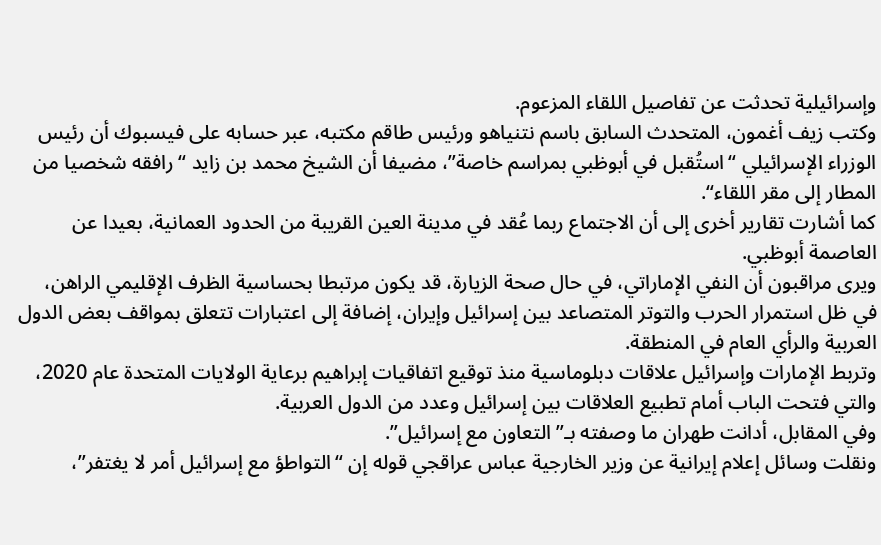وإسرائيلية تحدثت عن تفاصيل اللقاء المزعوم.
وكتب زيف أغمون، المتحدث السابق باسم نتنياهو ورئيس طاقم مكتبه، عبر حسابه على فيسبوك أن رئيس الوزراء الإسرائيلي “استُقبل في أبوظبي بمراسم خاصة”، مضيفا أن الشيخ محمد بن زايد “رافقه شخصيا من المطار إلى مقر اللقاء“.
كما أشارت تقارير أخرى إلى أن الاجتماع ربما عُقد في مدينة العين القريبة من الحدود العمانية، بعيدا عن العاصمة أبوظبي.
ويرى مراقبون أن النفي الإماراتي، في حال صحة الزيارة، قد يكون مرتبطا بحساسية الظرف الإقليمي الراهن، في ظل استمرار الحرب والتوتر المتصاعد بين إسرائيل وإيران، إضافة إلى اعتبارات تتعلق بمواقف بعض الدول العربية والرأي العام في المنطقة.
وتربط الإمارات وإسرائيل علاقات دبلوماسية منذ توقيع اتفاقيات إبراهيم برعاية الولايات المتحدة عام 2020، والتي فتحت الباب أمام تطبيع العلاقات بين إسرائيل وعدد من الدول العربية.
وفي المقابل، أدانت طهران ما وصفته بـ”التعاون مع إسرائيل”.
ونقلت وسائل إعلام إيرانية عن وزير الخارجية عباس عراقجي قوله إن “التواطؤ مع إسرائيل أمر لا يغتفر”،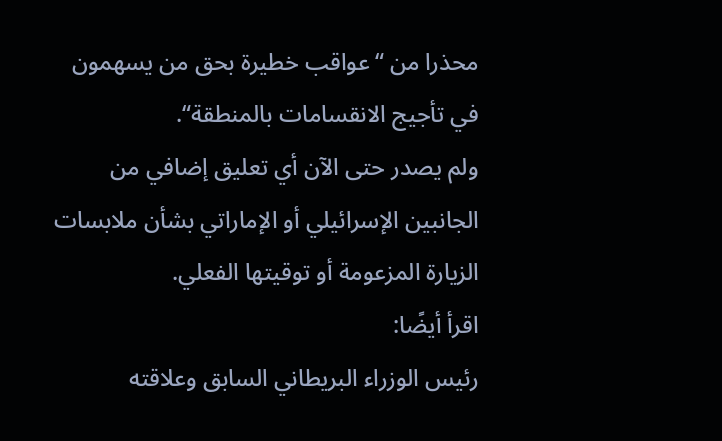محذرا من “عواقب خطيرة بحق من يسهمون في تأجيج الانقسامات بالمنطقة“.
ولم يصدر حتى الآن أي تعليق إضافي من الجانبين الإسرائيلي أو الإماراتي بشأن ملابسات الزيارة المزعومة أو توقيتها الفعلي.
اقرأ أيضًا:
رئيس الوزراء البريطاني السابق وعلاقته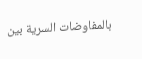بالمفاوضات السرية بين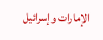الإمارات وإسرائيل